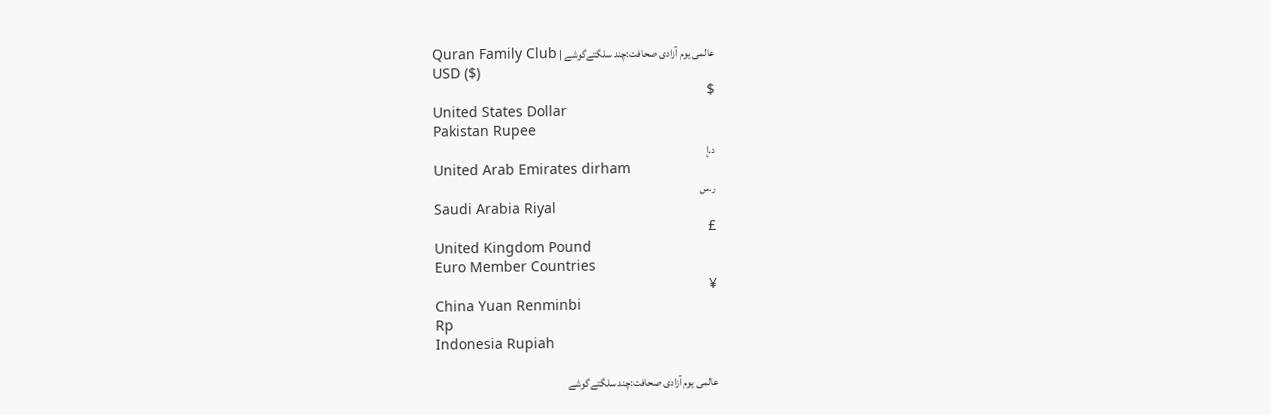عالمی یوم آزادی صحافت:چند سلگتےگوشے | Quran Family Club
USD ($)
$
United States Dollar
Pakistan Rupee
د.إ
United Arab Emirates dirham
ر.س
Saudi Arabia Riyal
£
United Kingdom Pound
Euro Member Countries
¥
China Yuan Renminbi
Rp
Indonesia Rupiah

عالمی یوم آزادی صحافت:چند سلگتےگوشے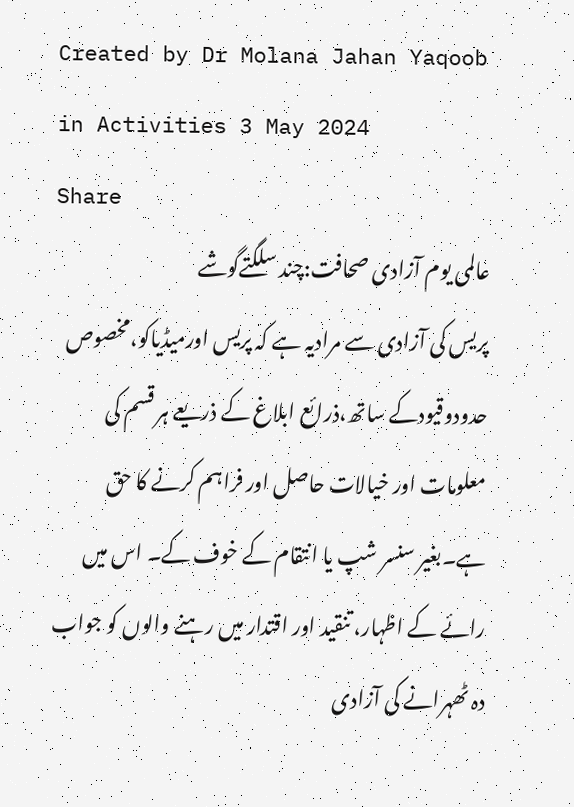Created by Dr Molana Jahan Yaqoob in Activities 3 May 2024
Share
عالمی یوم آزادی صحافت:چند سلگتےگوشے
پریس کی آزادی سے مرادیہ ہے کہ پریس اورمیڈیاکو،مخصوص حدودوقیودکے ساتھ،ذرائع ابلاغ کے ذریعے ہر قسم کی معلومات اور خیالات حاصل اور فراہم کرنے کا حق ہے۔بغیر سنسر شپ یا انتقام کے خوف کے۔ اس میں رائے کے اظہار، تنقید اور اقتدار میں رہنے والوں کو جواب دہ ٹھہرانے کی آزادی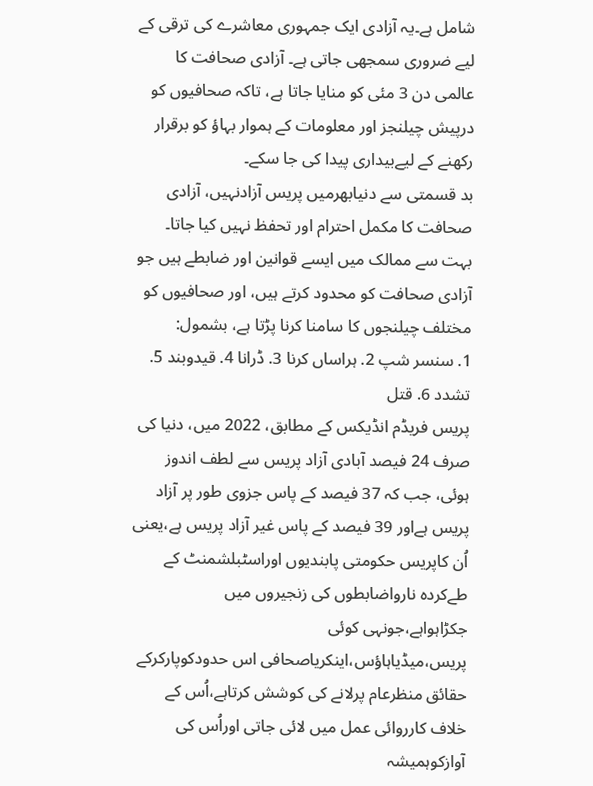شامل ہے۔یہ آزادی ایک جمہوری معاشرے کی ترقی کے لیے ضروری سمجھی جاتی ہے۔ آزادی صحافت کا عالمی دن 3 مئی کو منایا جاتا ہے، تاکہ صحافیوں کو درپیش چیلنجز اور معلومات کے ہموار بہاؤ کو برقرار رکھنے کے لیےبیداری پیدا کی جا سکے۔
بد قسمتی سے دنیابھرمیں پریس آزادنہیں، آزادی صحافت کا مکمل احترام اور تحفظ نہیں کیا جاتا۔ بہت سے ممالک میں ایسے قوانین اور ضابطے ہیں جو آزادی صحافت کو محدود کرتے ہیں، اور صحافیوں کو مختلف چیلنجوں کا سامنا کرنا پڑتا ہے، بشمول:
1. سنسر شپ 2. ہراساں کرنا 3. ڈرانا 4. قیدوبند 5. تشدد 6. قتل
پریس فریڈم انڈیکس کے مطابق، 2022 میں، دنیا کی صرف 24 فیصد آبادی آزاد پریس سے لطف اندوز ہوئی، جب کہ 37 فیصد کے پاس جزوی طور پر آزاد پریس ہےاور 39 فیصد کے پاس غیر آزاد پریس ہے،یعنی اُن کاپریس حکومتی پابندیوں اوراسٹبلشمنٹ کے طےکردہ نارواضابطوں کی زنجیروں میں جکڑاہواہے،جونہی کوئی پریس،میڈیاہاؤس،اینکریاصحافی اس حدودکوپارکرکے حقائق منظرعام پرلانے کی کوشش کرتاہے،اُس کے خلاف کارروائی عمل میں لائی جاتی اوراُس کی آوازکوہمیشہ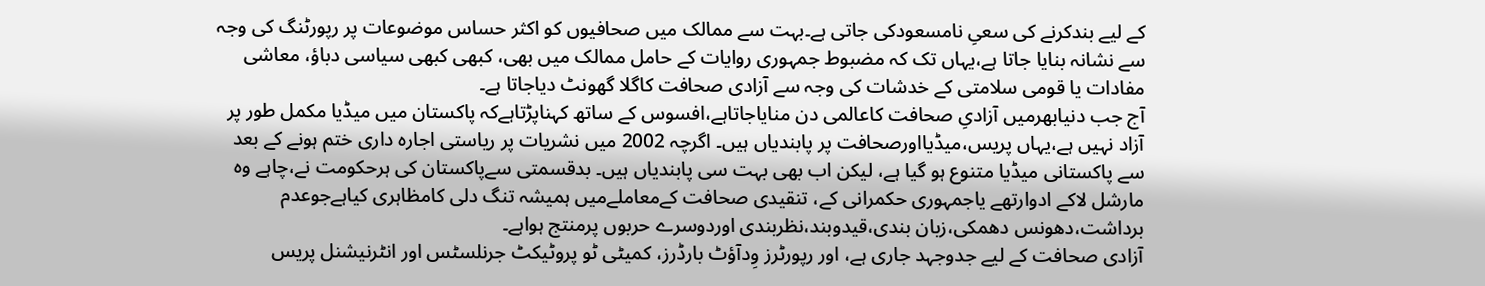کے لیے بندکرنے کی سعیِ نامسعودکی جاتی ہے۔بہت سے ممالک میں صحافیوں کو اکثر حساس موضوعات پر رپورٹنگ کی وجہ سے نشانہ بنایا جاتا ہے،یہاں تک کہ مضبوط جمہوری روایات کے حامل ممالک میں بھی، کبھی کبھی سیاسی دباؤ، معاشی مفادات یا قومی سلامتی کے خدشات کی وجہ سے آزادی صحافت کاگلا گھونٹ دیاجاتا ہے۔
آج جب دنیابھرمیں آزادیِ صحافت کاعالمی دن منایاجاتاہے،افسوس کے ساتھ کہناپڑتاہےکہ پاکستان میں میڈیا مکمل طور پر آزاد نہیں ہے،یہاں پریس،میڈیااورصحافت پر پابندیاں ہیں۔ اگرچہ 2002 میں نشریات پر ریاستی اجارہ داری ختم ہونے کے بعد سے پاکستانی میڈیا متنوع ہو گیا ہے، لیکن اب بھی بہت سی پابندیاں ہیں۔ بدقسمتی سےپاکستان کی ہرحکومت نے،چاہے وہ مارشل لاکے ادوارتھے یاجمہوری حکمرانی کے، تنقیدی صحافت کےمعاملےمیں ہمیشہ تنگ دلی کامظاہری کیاہےجوعدم برداشت،دھونس دھمکی،زبان بندی،قیدوبند،نظربندی اوردوسرے حربوں پرمنتج ہواہے۔
آزادی صحافت کے لیے جدوجہد جاری ہے، اور رپورٹرز وِدآؤٹ بارڈرز، کمیٹی ٹو پروٹیکٹ جرنلسٹس اور انٹرنیشنل پریس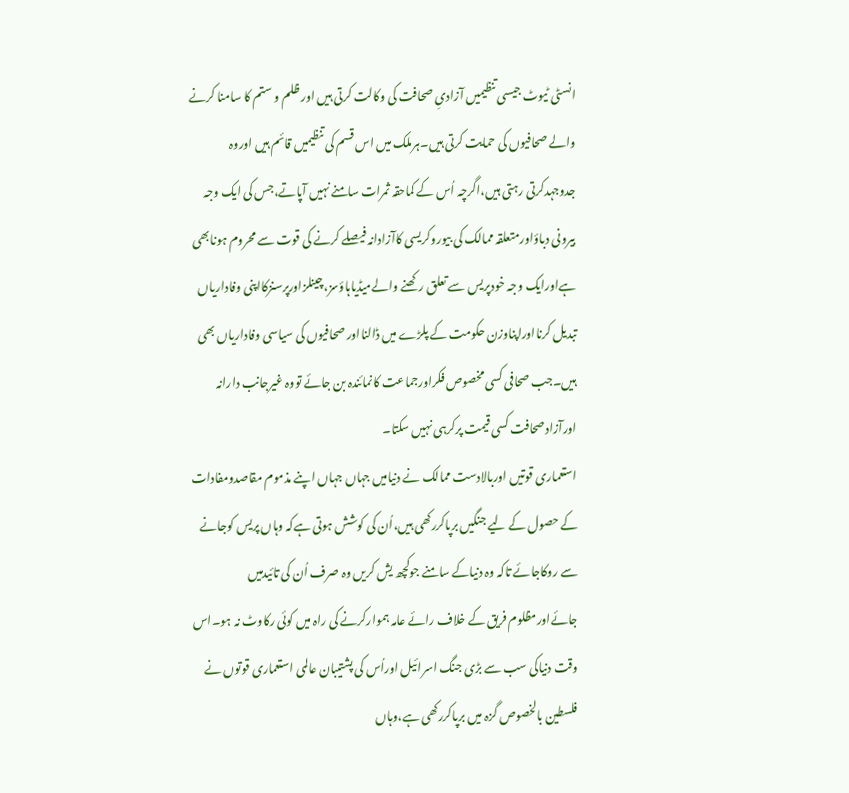انسٹی ٹیوٹ جیسی تنظیمیں آزادیِ صحافت کی وکالت کرتی ہیں اور ظلم و ستم کا سامنا کرنے والے صحافیوں کی حمایت کرتی ہیں۔ہرملک میں اس قسم کی تنظیمیں قائم ہیں اوروہ جدوجہدکرتی رہتی ہیں،اگرچہ اُس کے کماحقہ ثمرات سامنے نہیں آپاتے،جس کی ایک وجہ بیرونی دباؤاورمتعلقہ ممالک کی بیوروکریسی کاآزادانہ فیصلے کرنے کی قوت سے محروم ہونابھی ہےاورایک وجہ خودپریس سے تعلق رکھنے والےمیڈیاہاؤسز،چینلزاورپرسنزکااپنی وفاداریاں تبدیل کرنااوراپناوزن حکومت کے پلڑے میں ڈالنااور صحافیوں کی سیاسی وفاداریاں بھی ہیں۔جب صحافی کسی مخصوص فکراورجماعت کانمائندہ بن جائے تووہ غیرجانب دارانہ اورآزادصحافت کسی قیمت پرکرہی نہیں سکتا۔
استعماری قوتیں اوربالادست ممالک نے دنیامیں جہاں جہاں اپنے مذموم مقاصدومفادات کے حصول کے لیے جنگیں برپاکررکھی ہیں،اُن کی کوشش ہوتی ہےکہ وہاں پریس کوجانے سے روکاجائے تاکہ وہ دنیاکے سامنے جوکچھ یش کریں وہ صرف اُن کی تائیدمیں جائےاورمظلوم فریق کے خلاف رائے عامہ ہموارکرنے کی راہ میں کوئی رکاوٹ نہ ہو۔اس وقت دنیاکی سب سے بڑی جنگ اسرائیل اوراُس کی پشتیبان عالمی استعماری قوتوں نے فلسطین بالخصوص گزہ میں برپاکررکھی ہے،وہاں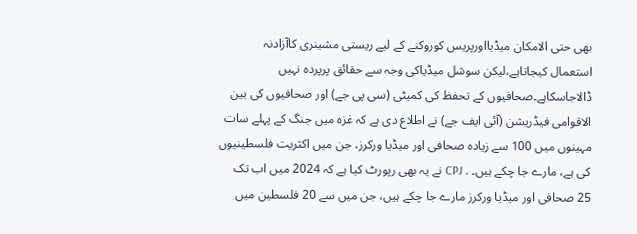بھی حتی الامکان میڈیااورپریس کوروکنے کے لیے ریستی مشینری کاآزادنہ استعمال کیجاتاہے،لیکن سوشل میڈیاکی وجہ سے حقائق پرپردہ نہیں ڈالاجاسکاہے۔صحافیوں کے تحفظ کی کمیٹی (سی پی جے) اور صحافیوں کی بین الاقوامی فیڈریشن (آئی ایف جے) نے اطلاع دی ہے کہ غزہ میں جنگ کے پہلے سات مہینوں میں 100 سے زیادہ صحافی اور میڈیا ورکرز، جن میں اکثریت فلسطینیوں کی ہے، مارے جا چکے ہیں۔ . CPJ نے یہ بھی رپورٹ کیا ہے کہ 2024 میں اب تک 25 صحافی اور میڈیا ورکرز مارے جا چکے ہیں، جن میں سے 20 فلسطین میں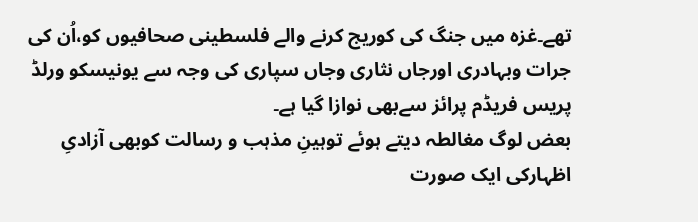تھے۔غزہ میں جنگ کی کوریج کرنے والے فلسطینی صحافیوں کو،اُن کی جرات وبہادری اورجاں نثاری وجاں سپاری کی وجہ سے یونیسکو ورلڈ پریس فریڈم پرائز سےبھی نوازا گیا ہے۔
بعض لوگ مغالطہ دیتے ہوئے توہینِ مذہب و رسالت کوبھی آزادیِ اظہارکی ایک صورت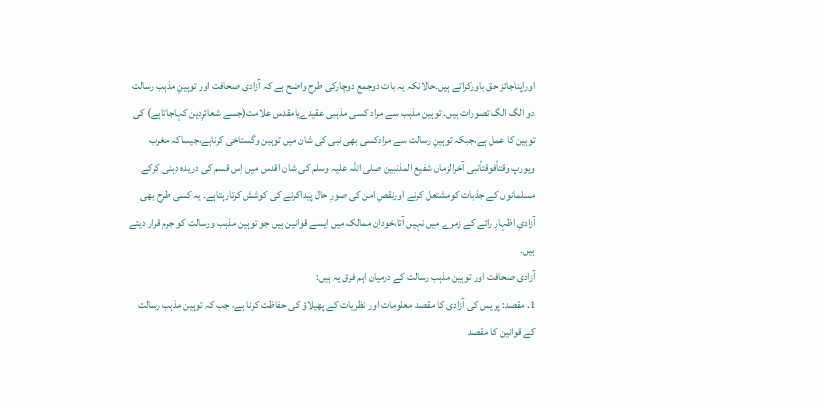اوراپناجائز حق باورکراتے ہیں۔حالانکہ یہ بات دوجمع دوچارکی طرح واضح ہے کہ آزادی صحافت اور توہینِ مذہب رسالت دو الگ الگ تصورات ہیں۔ توہین مذہب سے مراد کسی مذہبی عقیدےیامقدس علامت(جسے شعائرِدین کہاجاتاہے) کی توہین کا عمل ہے،جبکہ توہینِ رسالت سے مرادکسی بھی نبی کی شان میں توہین وگستاخی کرناہے،جیساکہ مغرب ویورپ وقتاًفوقتاًنبی آخرالزماں شفیع المذنبین صلی اللہ علیہ وسلم کی شان اقدس میں اِس قسم کی دریدہ دِہنی کرکے مسلمانوں کے جذبات کومشتعل کرنے اورنقصِ امن کی صورِ حال پیداکرنے کی کوشش کرتارہتاہے۔ یہ کسی طرح بھی آزادیِ اظہارِ رائے کے زمرے میں نہیں آتا،خوداِن ممالک میں ایسے قوانین ہیں جو توہین مذہب ورسالت کو جرم قرار دیتے ہیں۔
آزادی صحافت اور توہین مذہب رسالت کے درمیان اہم فرق یہ ہیں:
1. مقصد: پریس کی آزادی کا مقصد معلومات اور نظریات کے پھیلاؤ کی حفاظت کرنا ہے، جب کہ توہین مذہب رسالت کے قوانین کا مقصد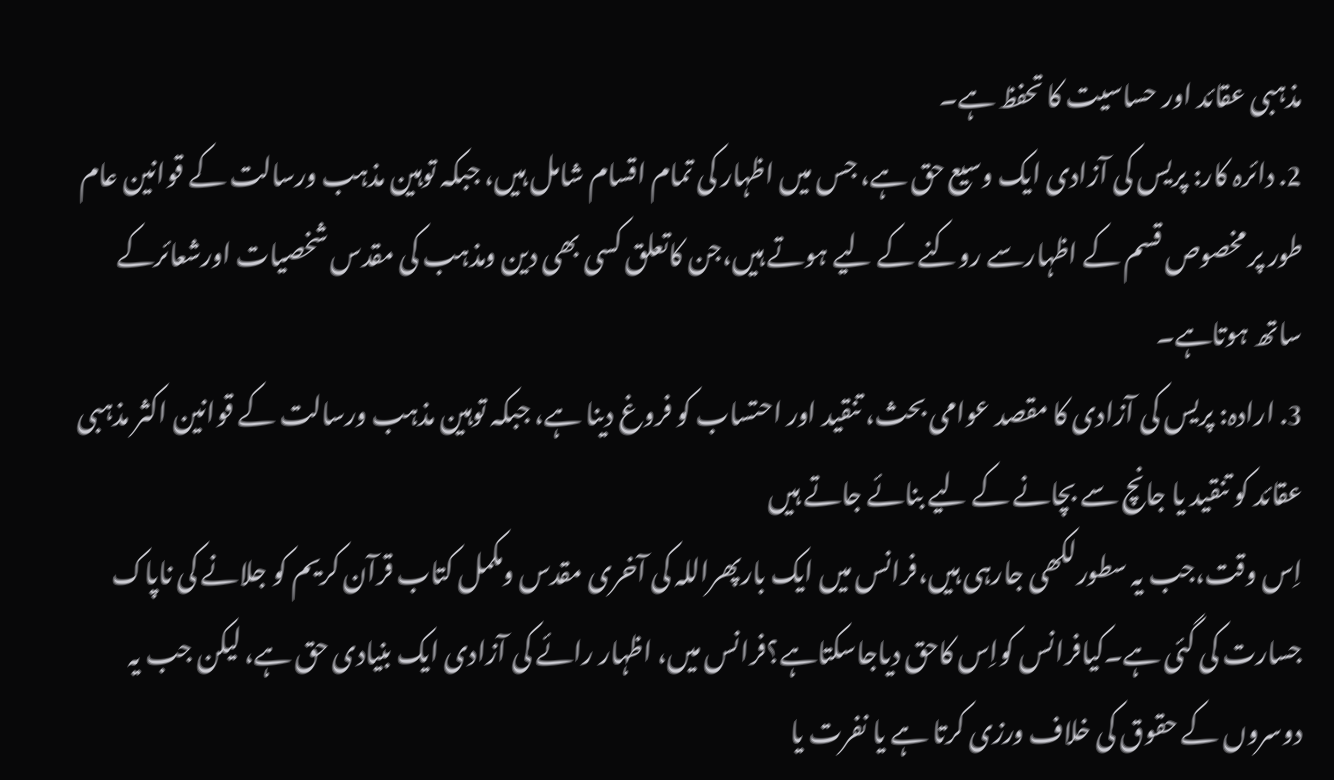مذہبی عقائد اور حساسیت کا تحفظ ہے۔
2. دائرہ کار: پریس کی آزادی ایک وسیع حق ہے، جس میں اظہار کی تمام اقسام شامل ہیں، جبکہ توہین مذہب ورسالت کے قوانین عام طور پر مخصوص قسم کے اظہارسے روکنے کے لیے ہوتے ہیں،جن کاتعلق کسی بھی دین ومذہب کی مقدس شخصیات اورشعائرکے ساتھ ہوتاہے۔
3. ارادہ: پریس کی آزادی کا مقصد عوامی بحث، تنقید اور احتساب کو فروغ دینا ہے، جبکہ توہین مذہب ورسالت کے قوانین اکثر مذہبی عقائد کو تنقید یا جانچ سے بچانے کے لیے بنائے جاتے ہیں
اِس وقت،جب یہ سطورلکھی جارہی ہیں،فرانس میں ایک بارپھراللہ کی آخری مقدس ومکمل کتاب قرآن کریم کو جلانے کی ناپاک جسارت کی گئی ہے۔کیافرانس کواِس کاحق دیاجاسکتاہے؟فرانس میں، اظہار رائے کی آزادی ایک بنیادی حق ہے، لیکن جب یہ دوسروں کے حقوق کی خلاف ورزی کرتا ہے یا نفرت یا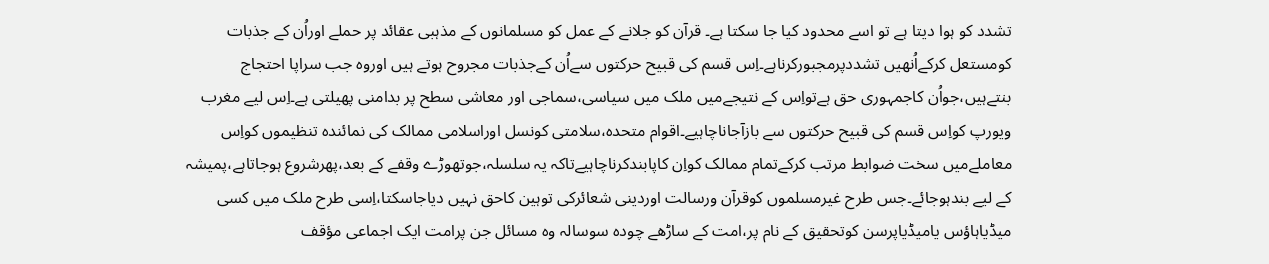تشدد کو ہوا دیتا ہے تو اسے محدود کیا جا سکتا ہے۔ قرآن کو جلانے کے عمل کو مسلمانوں کے مذہبی عقائد پر حملے اوراُن کے جذبات کومستعل کرکےاُنھیں تشددپرمجبورکرناہے۔اِس قسم کی قبیح حرکتوں سےاُن کےجذبات مجروح ہوتے ہیں اوروہ جب سراپا احتجاج بنتےہیں،جواُن کاجمہوری حق ہےتواِس کے نتیجےمیں ملک میں سیاسی،سماجی اور معاشی سطح پر بدامنی پھیلتی ہے۔اِس لیے مغرب ویورپ کواِس قسم کی قبیح حرکتوں سے بازآجاناچاہیے۔اقوام متحدہ،سلامتی کونسل اوراسلامی ممالک کی نمائندہ تنظیموں کواِس معاملےمیں سخت ضوابط مرتب کرکےتمام ممالک کواِن کاپابندکرناچاہیےتاکہ یہ سلسلہ،جوتھوڑے وقفے کے بعد،پھرشروع ہوجاتاہے،پمیشہ کے لیے بندہوجائے۔جس طرح غیرمسلموں کوقرآن ورسالت اوردینی شعائرکی توہین کاحق نہیں دیاجاسکتا،اِسی طرح ملک میں کسی میڈیاہاؤس یامیڈیاپرسن کوتحقیق کے نام پر،امت کے ساڑھے چودہ سوسالہ وہ مسائل جن پرامت ایک اجماعی مؤقف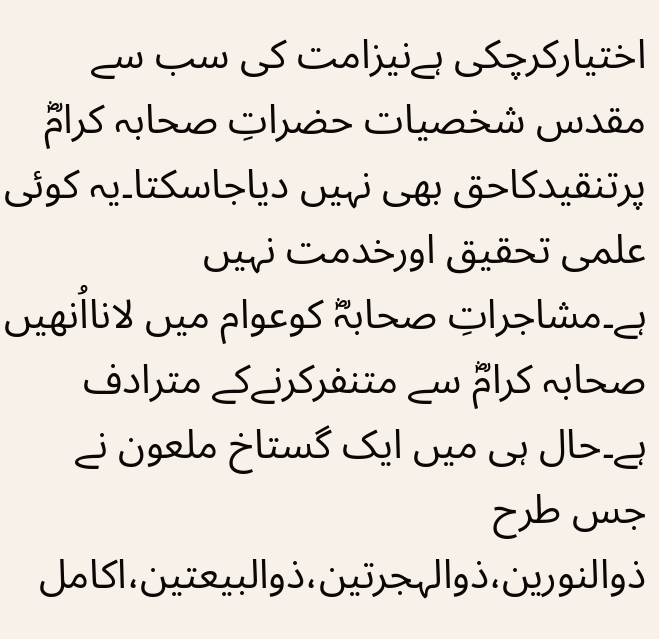اختیارکرچکی ہےنیزامت کی سب سے مقدس شخصیات حضراتِ صحابہ کرامؓ پرتنقیدکاحق بھی نہیں دیاجاسکتا۔یہ کوئی علمی تحقیق اورخدمت نہیں ہے۔مشاجراتِ صحابہؓ کوعوام میں لانااُنھیں صحابہ کرامؓ سے متنفرکرنےکے مترادف ہے۔حال ہی میں ایک گستاخ ملعون نے جس طرح ذوالنورین،ذوالہجرتین،ذوالبیعتین،اکامل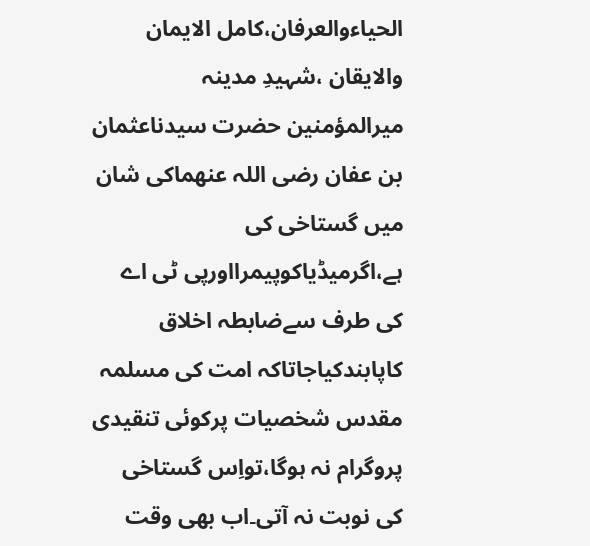الحیاءوالعرفان،کامل الایمان والایقان ،شہیدِ مدینہ میرالمؤمنین حضرت سیدناعثمان بن عفان رضی اللہ عنھماکی شان میں گستاخی کی ہے،اگرمیڈیاکوپیمرااورپی ٹی اے کی طرف سےضابطہ اخلاق کاپابندکیاجاتاکہ امت کی مسلمہ مقدس شخصیات پرکوئی تنقیدی پروگرام نہ ہوگا،تواِس گستاخی کی نوبت نہ آتی۔اب بھی وقت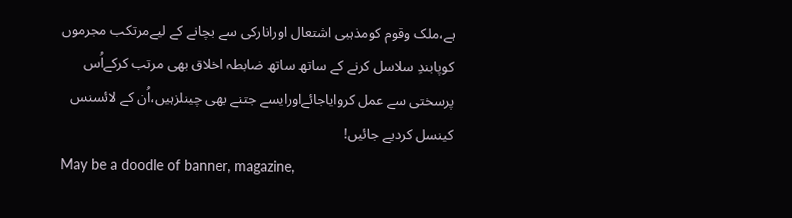ہے،ملک وقوم کومذہبی اشتعال اورانارکی سے بچانے کے لیےمرتکب مجرموں کوپابندِ سلاسل کرنے کے ساتھ ساتھ ضابطہ اخلاق بھی مرتب کرکےاُس پرسختی سے عمل کروایاجائےاورایسے جتنے بھی چینلزہیں،اُن کے لائسنس کینسل کردیے جائیں!
May be a doodle of banner, magazine,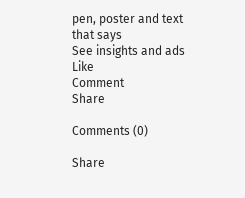pen, poster and text that says
See insights and ads
Like
Comment
Share

Comments (0)

Share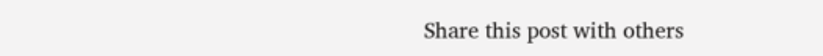Share this post with others